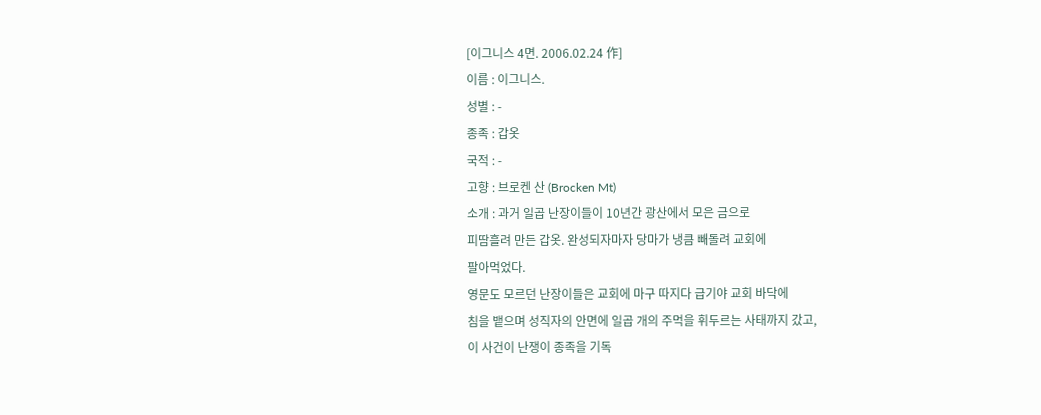[이그니스 4면. 2006.02.24 作]
이름 : 이그니스.
성별 : -
종족 : 갑옷
국적 : -
고향 : 브로켄 산 (Brocken Mt)
소개 : 과거 일곱 난장이들이 10년간 광산에서 모은 금으로
피땀흘려 만든 갑옷. 완성되자마자 당마가 냉큼 빼돌려 교회에
팔아먹었다.
영문도 모르던 난장이들은 교회에 마구 따지다 급기야 교회 바닥에
침을 뱉으며 성직자의 안면에 일곱 개의 주먹을 휘두르는 사태까지 갔고,
이 사건이 난쟁이 종족을 기독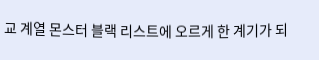교 계열 몬스터 블랙 리스트에 오르게 한 계기가 되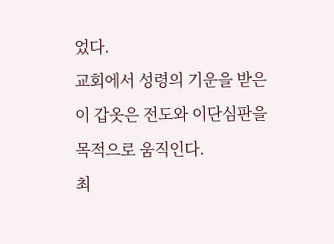었다.
교회에서 성령의 기운을 받은 이 갑옷은 전도와 이단심판을 목적으로 움직인다.
최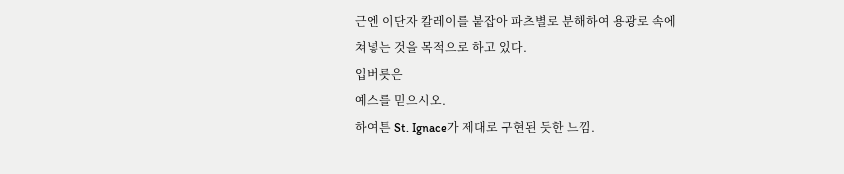근엔 이단자 칼레이를 붙잡아 파츠별로 분해하여 용광로 속에
쳐넣는 것을 목적으로 하고 있다.
입버릇은
예스를 믿으시오.
하여튼 St. Ignace가 제대로 구현된 듯한 느낌.